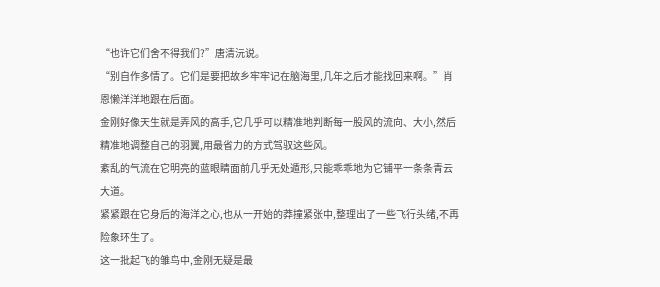“也许它们舍不得我们?”唐清沅说。
“别自作多情了。它们是要把故乡牢牢记在脑海里,几年之后才能找回来啊。”肖恩懒洋洋地跟在后面。
金刚好像天生就是弄风的高手,它几乎可以精准地判断每一股风的流向、大小,然后精准地调整自己的羽翼,用最省力的方式驾驭这些风。
紊乱的气流在它明亮的蓝眼睛面前几乎无处遁形,只能乖乖地为它铺平一条条青云大道。
紧紧跟在它身后的海洋之心,也从一开始的莽撞紧张中,整理出了一些飞行头绪,不再险象环生了。
这一批起飞的雏鸟中,金刚无疑是最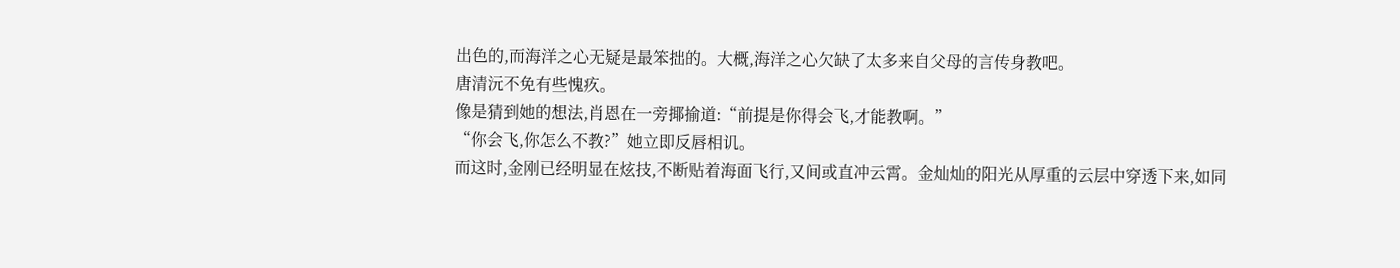出色的,而海洋之心无疑是最笨拙的。大概,海洋之心欠缺了太多来自父母的言传身教吧。
唐清沅不免有些愧疚。
像是猜到她的想法,肖恩在一旁揶揄道:“前提是你得会飞,才能教啊。”
“你会飞,你怎么不教?”她立即反唇相讥。
而这时,金刚已经明显在炫技,不断贴着海面飞行,又间或直冲云霄。金灿灿的阳光从厚重的云层中穿透下来,如同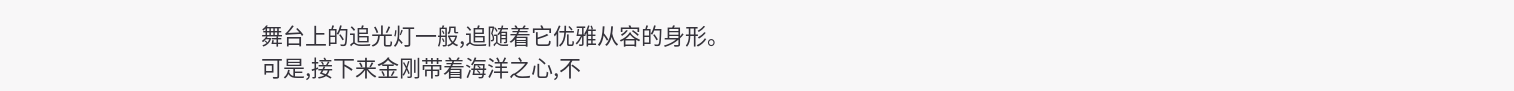舞台上的追光灯一般,追随着它优雅从容的身形。
可是,接下来金刚带着海洋之心,不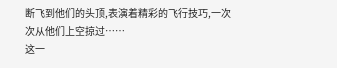断飞到他们的头顶,表演着精彩的飞行技巧,一次次从他们上空掠过……
这一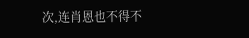次,连肖恩也不得不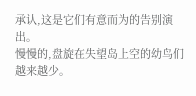承认,这是它们有意而为的告别演出。
慢慢的,盘旋在失望岛上空的幼鸟们越来越少。